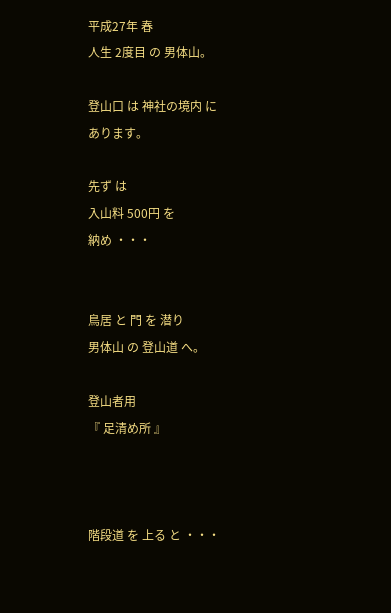平成27年 春
人生 2度目 の 男体山。

登山口 は 神社の境内 に
あります。

先ず は
入山料 500円 を
納め ・・・


鳥居 と 門 を 潜り
男体山 の 登山道 へ。

登山者用
『 足清め所 』



階段道 を 上る と ・・・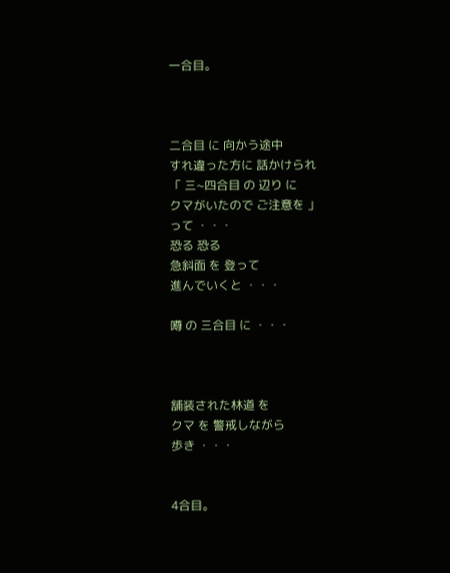一合目。



二合目 に 向かう途中
すれ違った方に 話かけられ
「 三~四合目 の 辺り に
クマがいたので ご注意を 」
って ・・・
恐る 恐る
急斜面 を 登って
進んでいくと ・・・

噂 の 三合目 に ・・・



舗装された林道 を
クマ を 警戒しながら
歩き ・・・


4合目。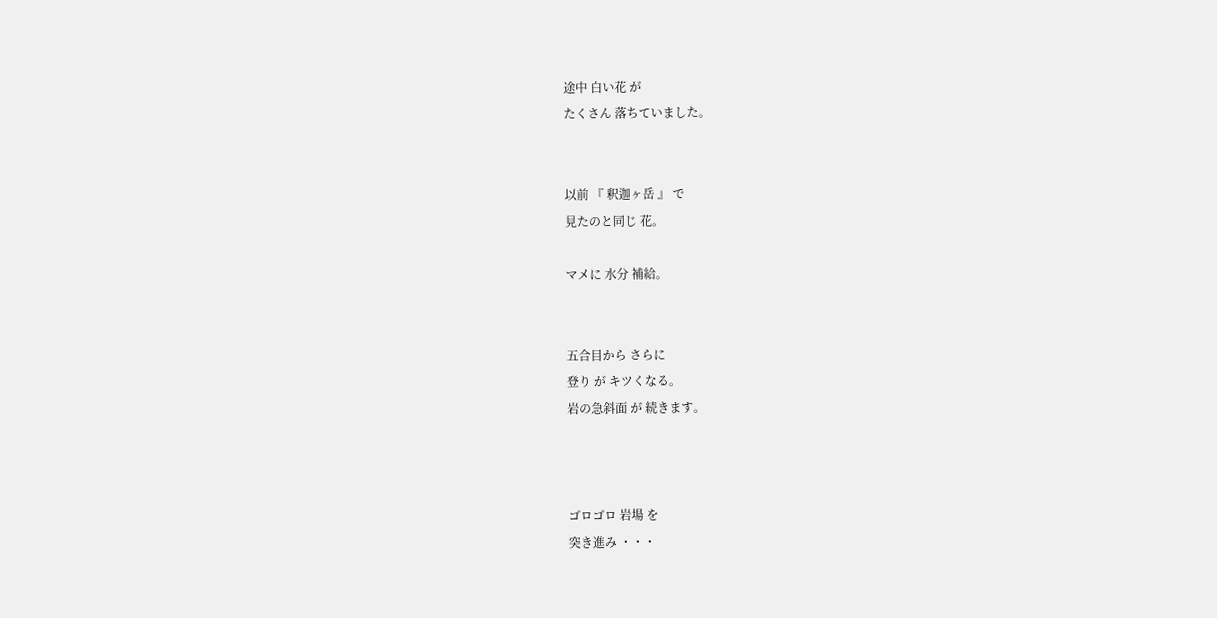途中 白い花 が
たくさん 落ちていました。


以前 『 釈迦ヶ岳 』 で
見たのと同じ 花。

マメに 水分 補給。


五合目から さらに
登り が キツくなる。
岩の急斜面 が 続きます。



ゴロゴロ 岩場 を
突き進み ・・・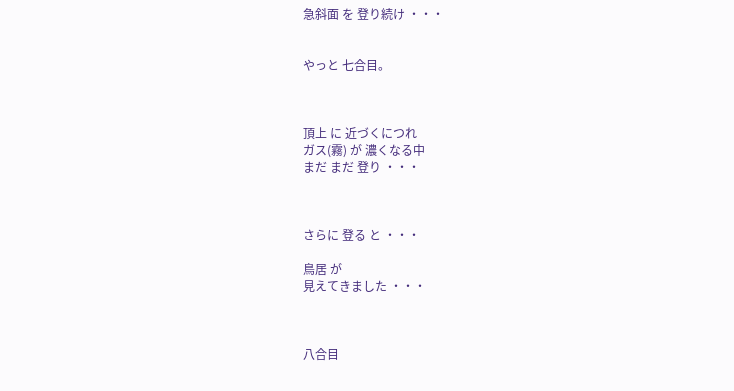急斜面 を 登り続け ・・・


やっと 七合目。



頂上 に 近づくにつれ
ガス(霧) が 濃くなる中
まだ まだ 登り ・・・



さらに 登る と ・・・

鳥居 が
見えてきました ・・・



八合目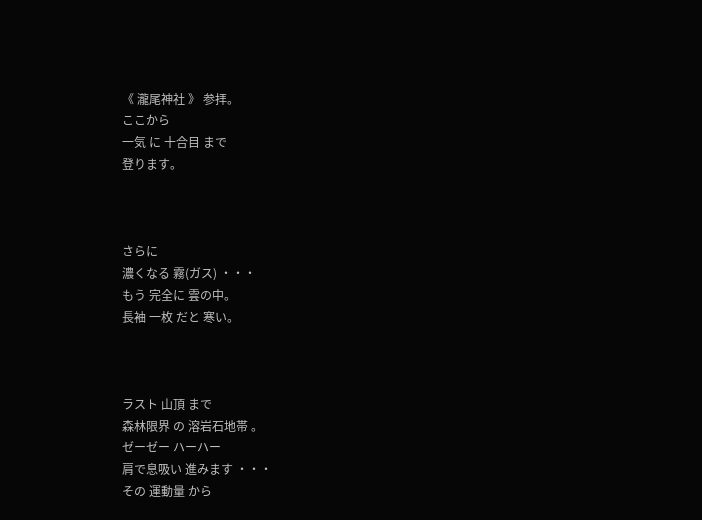《 瀧尾神社 》 参拝。
ここから
一気 に 十合目 まで
登ります。



さらに
濃くなる 霧(ガス) ・・・
もう 完全に 雲の中。
長袖 一枚 だと 寒い。



ラスト 山頂 まで
森林限界 の 溶岩石地帯 。
ゼーゼー ハーハー
肩で息吸い 進みます ・・・
その 運動量 から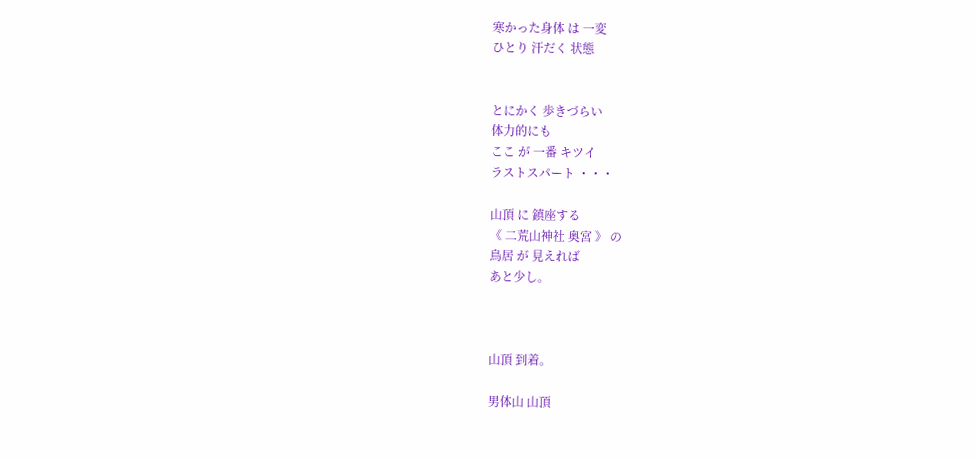寒かった身体 は 一変
ひとり 汗だく 状態


とにかく 歩きづらい
体力的にも
ここ が 一番 キツイ
ラストスパート ・・・

山頂 に 鎮座する
《 二荒山神社 奥宮 》 の
鳥居 が 見えれば
あと少し。



山頂 到着。

男体山 山頂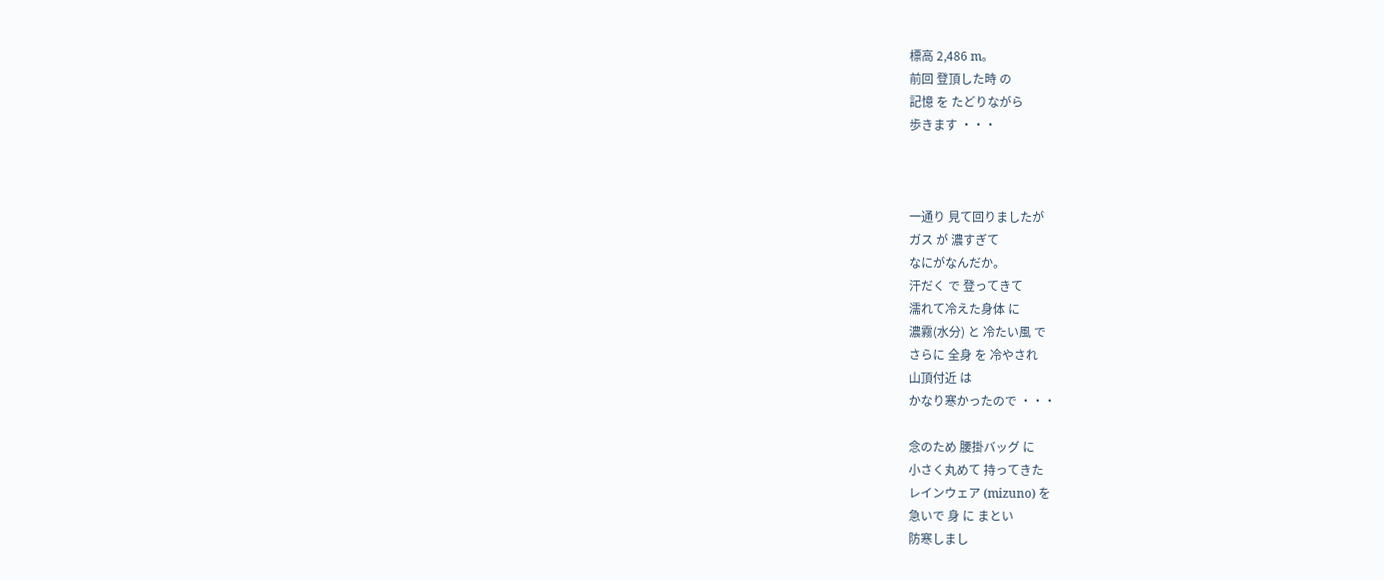標高 2,486 m。
前回 登頂した時 の
記憶 を たどりながら
歩きます ・・・



一通り 見て回りましたが
ガス が 濃すぎて
なにがなんだか。
汗だく で 登ってきて
濡れて冷えた身体 に
濃霧(水分) と 冷たい風 で
さらに 全身 を 冷やされ
山頂付近 は
かなり寒かったので ・・・

念のため 腰掛バッグ に
小さく丸めて 持ってきた
レインウェア (mizuno) を
急いで 身 に まとい
防寒しまし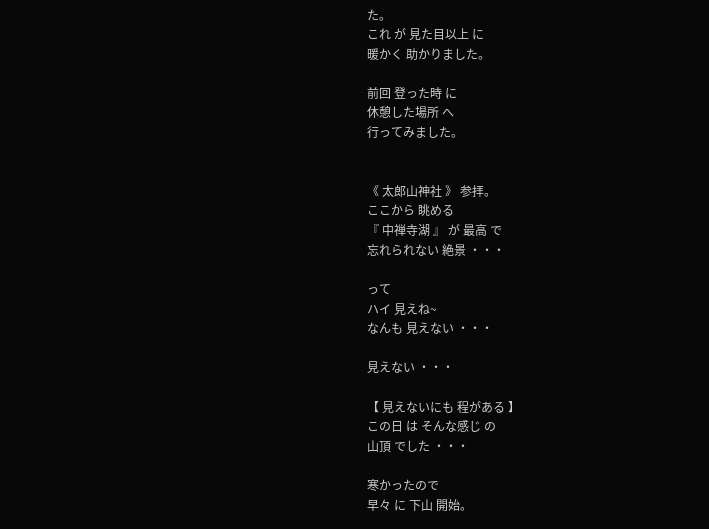た。
これ が 見た目以上 に
暖かく 助かりました。

前回 登った時 に
休憩した場所 へ
行ってみました。


《 太郎山神社 》 参拝。
ここから 眺める
『 中禅寺湖 』 が 最高 で
忘れられない 絶景 ・・・

って
ハイ 見えね~
なんも 見えない ・・・

見えない ・・・

【 見えないにも 程がある 】
この日 は そんな感じ の
山頂 でした ・・・

寒かったので
早々 に 下山 開始。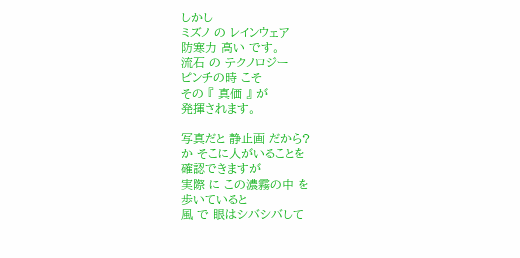しかし
ミズノ の レインウェア
防寒力 高い です。
流石 の テクノロジー
ピンチの時 こそ
その 『 真価 』 が
発揮されます。

写真だと 静止画 だから?
か そこに人がいることを
確認できますが
実際 に この濃霧の中 を
歩いていると
風 で 眼はシバシバして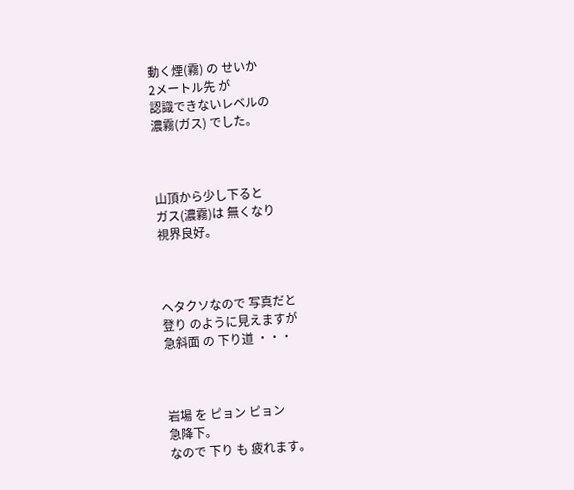動く煙(霧) の せいか
2メートル先 が
認識できないレベルの
濃霧(ガス) でした。



山頂から少し下ると
ガス(濃霧)は 無くなり
視界良好。



ヘタクソなので 写真だと
登り のように見えますが
急斜面 の 下り道 ・・・



岩場 を ピョン ピョン
急降下。
なので 下り も 疲れます。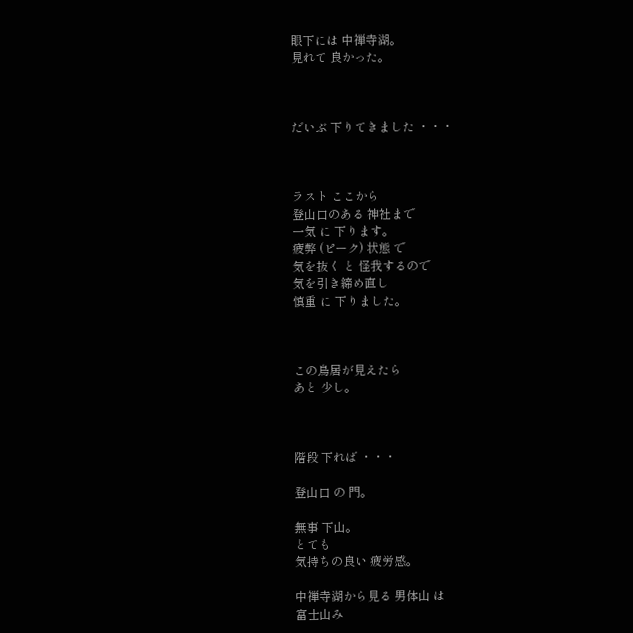眼下には 中禅寺湖。
見れて 良かった。



だいぶ 下りてきました ・・・



ラスト ここから
登山口のある 神社まで
一気 に 下ります。
疲弊 (ピーク) 状態 で
気を抜く と 怪我するので
気を引き締め直し
慎重 に 下りました。



この鳥居が見えたら
あと 少し。



階段 下れば ・・・

登山口 の 門。

無事 下山。
とても
気持ちの良い 疲労感。

中禅寺湖から見る 男体山 は
富士山み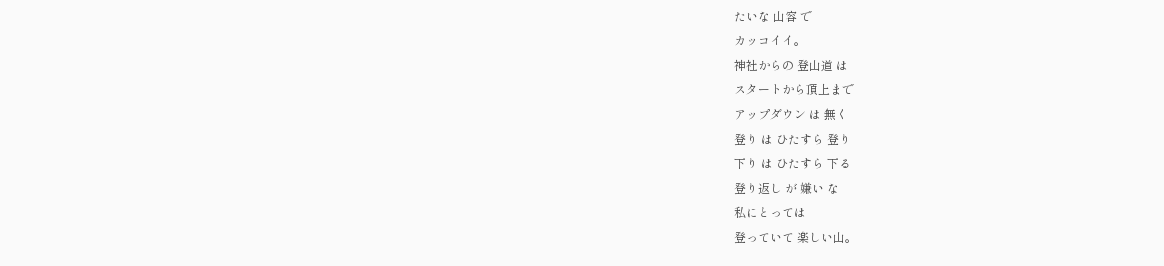たいな 山容 で
カッコイイ。
神社からの 登山道 は
スタートから頂上まで
アップダウン は 無く
登り は ひたすら 登り
下り は ひたすら 下る
登り返し が 嫌い な
私にとっては
登っていて 楽しい山。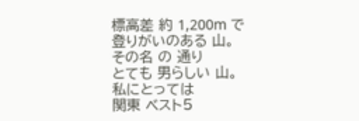標高差 約 1,200m で
登りがいのある 山。
その名 の 通り
とても 男らしい 山。
私にとっては
関東 ベスト5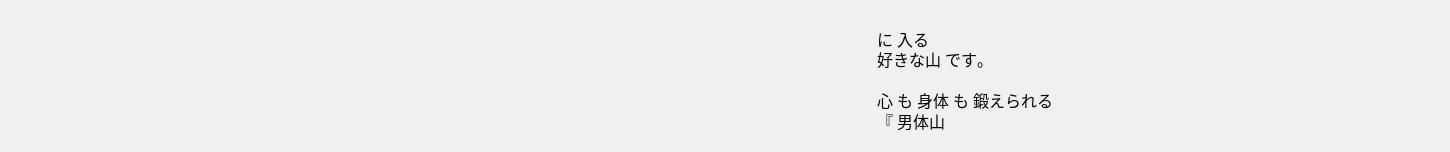に 入る
好きな山 です。

心 も 身体 も 鍛えられる
『 男体山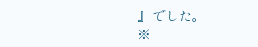』 でした。
※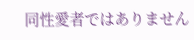同性愛者ではありません